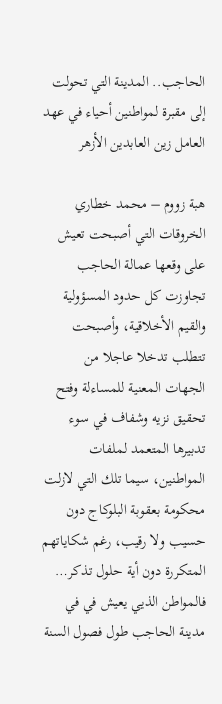الحاجب.. المدينة التي تحولت إلى مقبرة لمواطنين أحياء في عهد العامل زين العابدين الأزهر

هبة زووم – محمد خطاري
الخروقات التي أصبحت تعيش على وقعها عمالة الحاجب تجاوزت كل حدود المسؤولية والقيم الأخلاقية، وأصبحت تتطلب تدخلا عاجلا من الجهات المعنية للمساءلة وفتح تحقيق نزيه وشفاف في سوء تدبيرها المتعمد لملفات المواطنين، سيما تلك التي لازلت محكومة بعقوبة البلوكاج دون حسيب ولا رقيب، رغم شكاياتهم المتكررة دون أية حلول تذكر…
فالمواطن الذيي يعيش في في مدينة الحاجب طول فصول السنة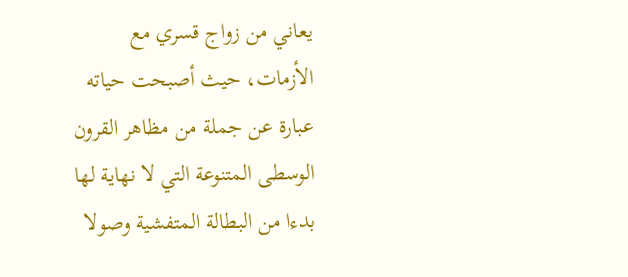يعاني من زواج قسري مع الأزمات، حيث أصبحت حياته عبارة عن جملة من مظاهر القرون الوسطى المتنوعة التي لا نهاية لها بدءا من البطالة المتفشية وصولا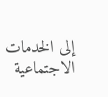إلى الخدمات الاجتماعية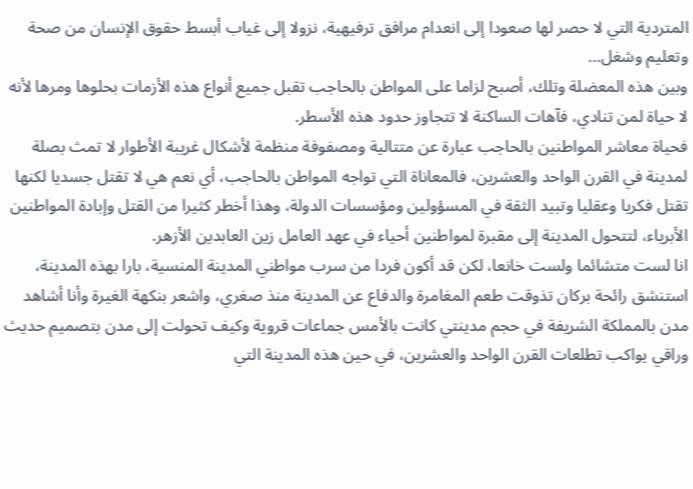المتردية التي لا حصر لها صعودا إلى انعدام مرافق ترفيهية، نزولا إلى غياب أبسط حقوق الإنسان من صحة وتعليم وشغل…
وبين هذه المعضلة وتلك، أصبح لزاما على المواطن بالحاجب تقبل جميع أنواع هذه الأزمات بحلوها ومرها لأنه لا حياة لمن تنادي، فآهات الساكنة لا تتجاوز حدود هذه الأسطر.
فحياة معاشر المواطنين بالحاجب عبارة عن متتالية ومصفوفة منظمة لأشكال غريبة الأطوار لا تمث بصلة لمدينة في القرن الواحد والعشرين، فالمعاناة التي تواجه المواطن بالحاجب، أي نعم هي لا تقتل جسديا لكنها تقتل فكريا وعقليا وتبيد الثقة في المسؤولين ومؤسسات الدولة، وهذا أخطر كثيرا من القتل وإبادة المواطنين الأبرياء، لتتحول المدينة إلى مقبرة لمواطنين أحياء في عهد العامل زين العابدين الأزهر.
انا لست متشائما ولست خانعا، لكن قد أكون فردا من سرب مواطني المدينة المنسية، بارا بهذه المدينة، استنشق رائحة بركان تذوقت طعم المغامرة والدفاع عن المدينة منذ صغري، واشعر بنكهة الغيرة وأنا أشاهد مدن بالمملكة الشريفة في حجم مدينتي كانت بالأمس جماعات قروية وكيف تحولت إلى مدن بتصميم حديث وراقي يواكب تطلعات القرن الواحد والعشرين، في حين هذه المدينة التي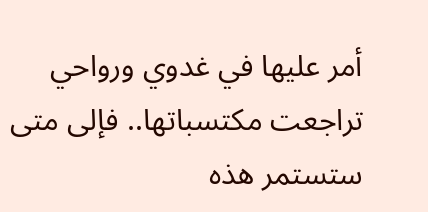أمر عليها في غدوي ورواحي تراجعت مكتسباتها.. فإلى متى ستستمر هذه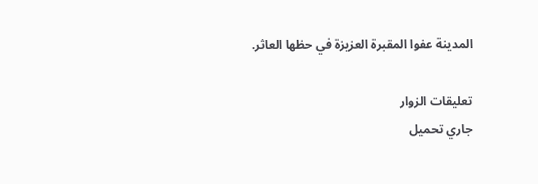المدينة عفوا المقبرة العزيزة في حظها العاثر.

تعليقات الزوار
جاري تحميل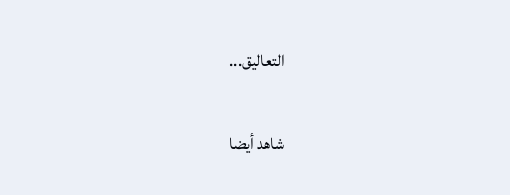التعاليق...

شاهد أيضا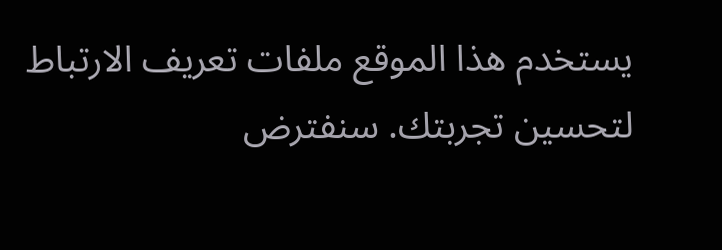يستخدم هذا الموقع ملفات تعريف الارتباط لتحسين تجربتك. سنفترض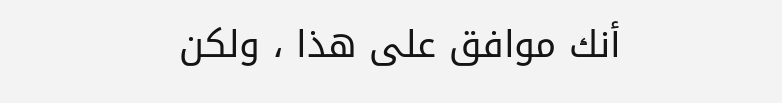أنك موافق على هذا ، ولكن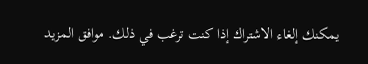يمكنك إلغاء الاشتراك إذا كنت ترغب في ذلك. موافق المزيد